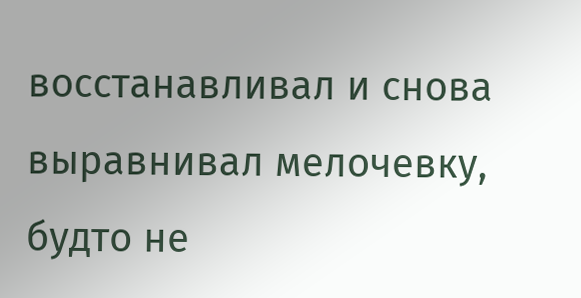восстанавливал и снова выравнивал мелочевку, будто не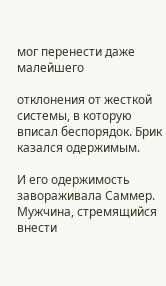мог перенести даже малейшего

отклонения от жесткой системы, в которую вписал беспорядок. Брик казался одержимым.

И его одержимость завораживала Саммер. Мужчина, стремящийся внести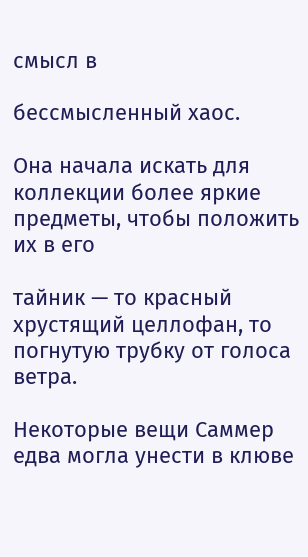смысл в

бессмысленный хаос.

Она начала искать для коллекции более яркие предметы, чтобы положить их в его

тайник — то красный хрустящий целлофан, то погнутую трубку от голоса ветра.

Некоторые вещи Саммер едва могла унести в клюве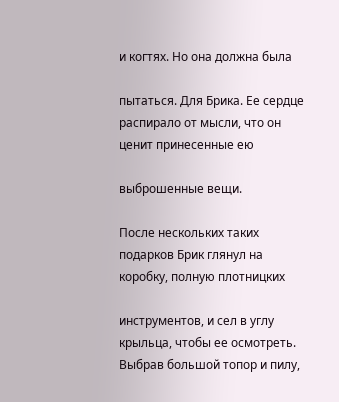и когтях. Но она должна была

пытаться. Для Брика. Ее сердце распирало от мысли, что он ценит принесенные ею

выброшенные вещи.

После нескольких таких подарков Брик глянул на коробку, полную плотницких

инструментов, и сел в углу крыльца, чтобы ее осмотреть. Выбрав большой топор и пилу,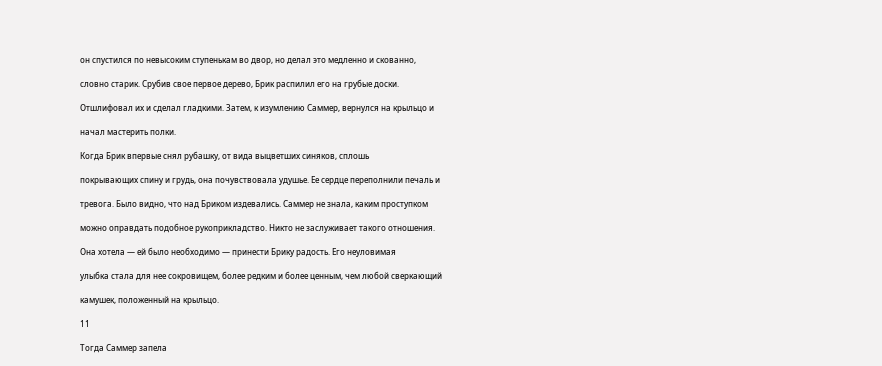он спустился по невысоким ступенькам во двор, но делал это медленно и скованно,

словно старик. Срубив свое первое дерево, Брик распилил его на грубые доски.

Отшлифовал их и сделал гладкими. Затем, к изумлению Саммер, вернулся на крыльцо и

начал мастерить полки.

Когда Брик впервые снял рубашку, от вида выцветших синяков, сплошь

покрывающих спину и грудь, она почувствовала удушье. Ее сердце переполнили печаль и

тревога. Было видно, что над Бриком издевались. Саммер не знала, каким проступком

можно оправдать подобное рукоприкладство. Никто не заслуживает такого отношения.

Она хотела — ей было необходимо — принести Брику радость. Его неуловимая

улыбка стала для нее сокровищем, более редким и более ценным, чем любой сверкающий

камушек, положенный на крыльцо.

11

Тогда Саммер запела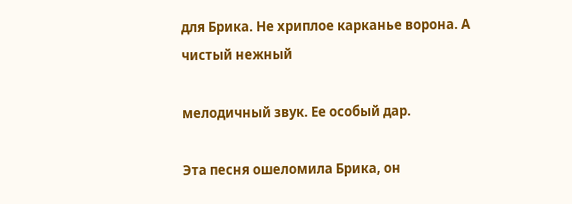для Брика. Не хриплое карканье ворона. А чистый нежный

мелодичный звук. Ее особый дар.

Эта песня ошеломила Брика, он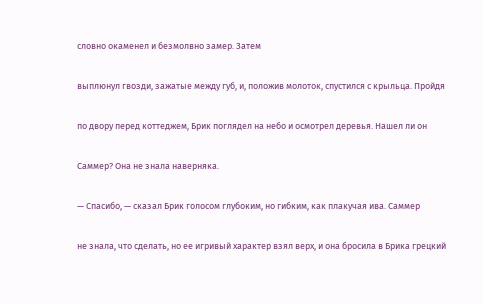словно окаменел и безмолвно замер. Затем

выплюнул гвозди, зажатые между губ, и, положив молоток, спустился с крыльца. Пройдя

по двору перед коттеджем, Брик поглядел на небо и осмотрел деревья. Нашел ли он

Саммер? Она не знала наверняка.

— Спасибо, — сказал Брик голосом глубоким, но гибким, как плакучая ива. Саммер

не знала, что сделать, но ее игривый характер взял верх, и она бросила в Брика грецкий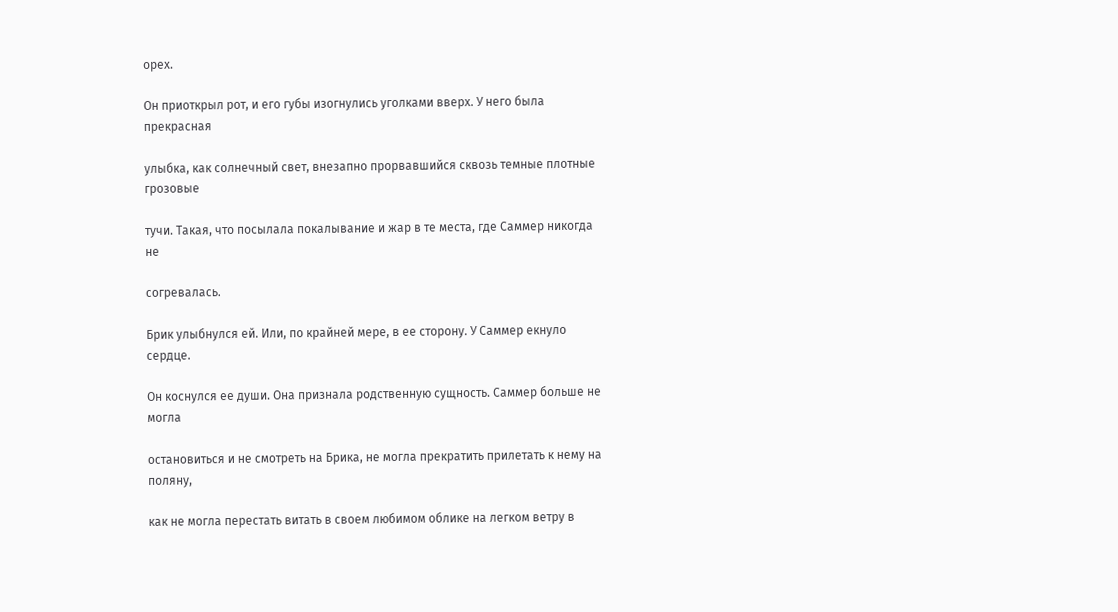орех.

Он приоткрыл рот, и его губы изогнулись уголками вверх. У него была прекрасная

улыбка, как солнечный свет, внезапно прорвавшийся сквозь темные плотные грозовые

тучи. Такая, что посылала покалывание и жар в те места, где Саммер никогда не

согревалась.

Брик улыбнулся ей. Или, по крайней мере, в ее сторону. У Саммер екнуло сердце.

Он коснулся ее души. Она признала родственную сущность. Саммер больше не могла

остановиться и не смотреть на Брика, не могла прекратить прилетать к нему на поляну,

как не могла перестать витать в своем любимом облике на легком ветру в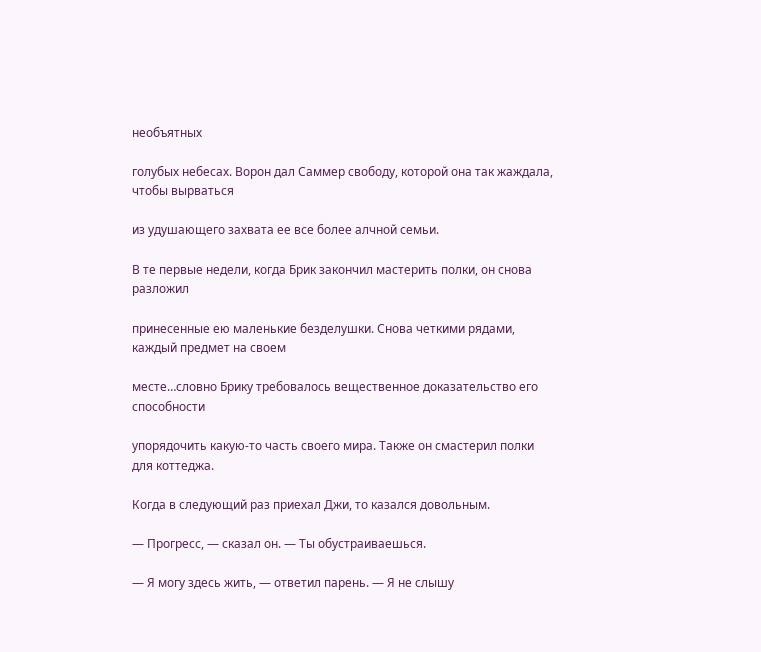необъятных

голубых небесах. Ворон дал Саммер свободу, которой она так жаждала, чтобы вырваться

из удушающего захвата ее все более алчной семьи.

В те первые недели, когда Брик закончил мастерить полки, он снова разложил

принесенные ею маленькие безделушки. Снова четкими рядами, каждый предмет на своем

месте…словно Брику требовалось вещественное доказательство его способности

упорядочить какую-то часть своего мира. Также он смастерил полки для коттеджа.

Когда в следующий раз приехал Джи, то казался довольным.

— Прогресс, — сказал он. — Ты обустраиваешься.

— Я могу здесь жить, — ответил парень. — Я не слышу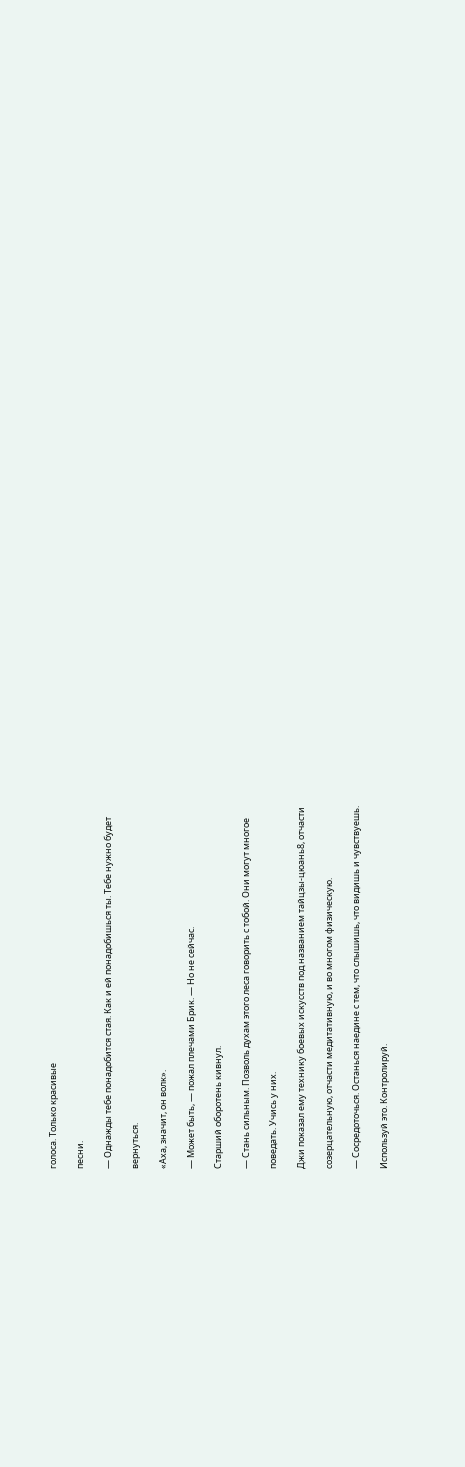голоса. Только красивые

песни.

— Однажды тебе понадобится стая. Как и ей понадобишься ты. Тебе нужно будет

вернуться.

«Аха, значит, он волк».

— Может быть, — пожал плечами Брик. — Но не сейчас.

Старший оборотень кивнул.

— Стань сильным. Позволь духам этого леса говорить с тобой. Они могут многое

поведать. Учись у них.

Джи показал ему технику боевых искусств под названием тайцзы-цюань8, отчасти

созерцательную, отчасти медитативную, и во многом физическую.

— Сосредоточься. Останься наедине с тем, что слышишь, что видишь и чувствуешь.

Используй это. Контролируй.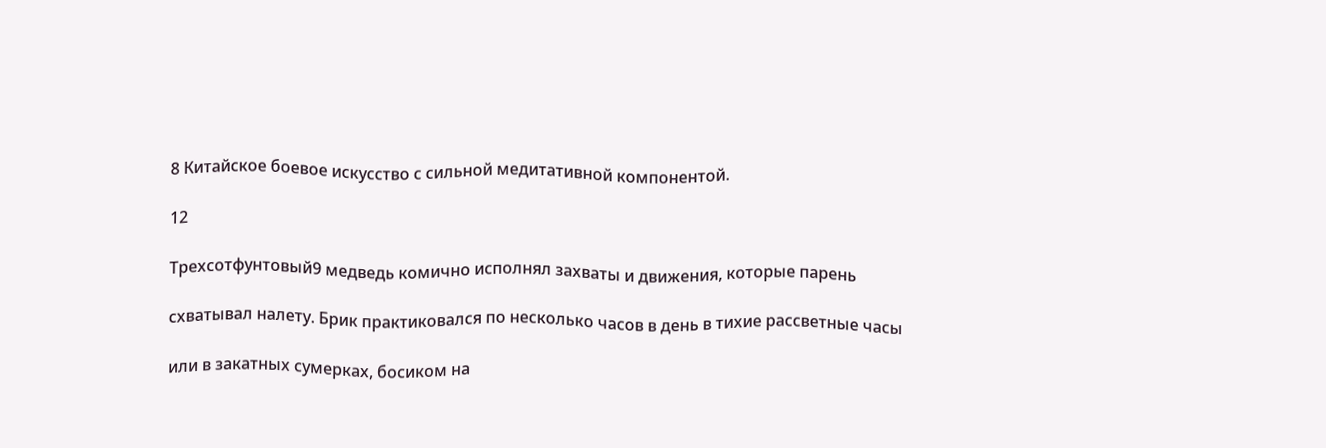8 Китайское боевое искусство с сильной медитативной компонентой.

12

Трехсотфунтовый9 медведь комично исполнял захваты и движения, которые парень

схватывал налету. Брик практиковался по несколько часов в день в тихие рассветные часы

или в закатных сумерках, босиком на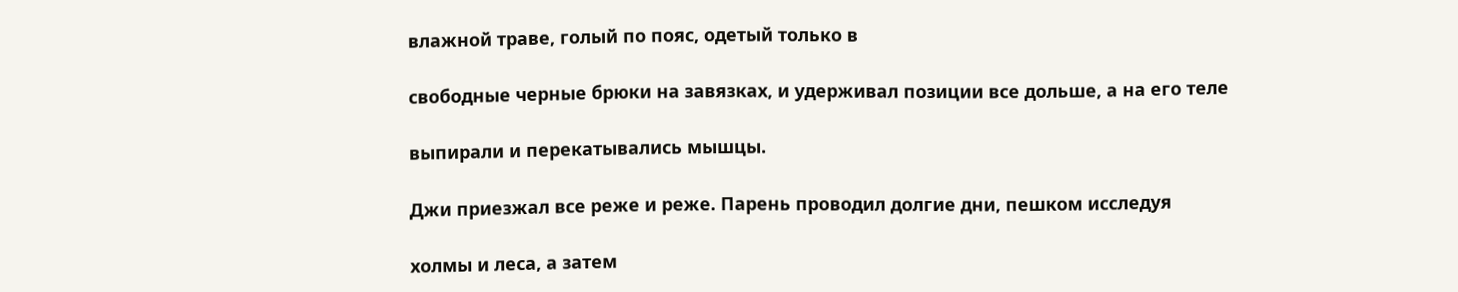влажной траве, голый по пояс, одетый только в

свободные черные брюки на завязках, и удерживал позиции все дольше, а на его теле

выпирали и перекатывались мышцы.

Джи приезжал все реже и реже. Парень проводил долгие дни, пешком исследуя

холмы и леса, а затем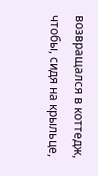возвращался в коттедж, чтобы, сидя на крыльце,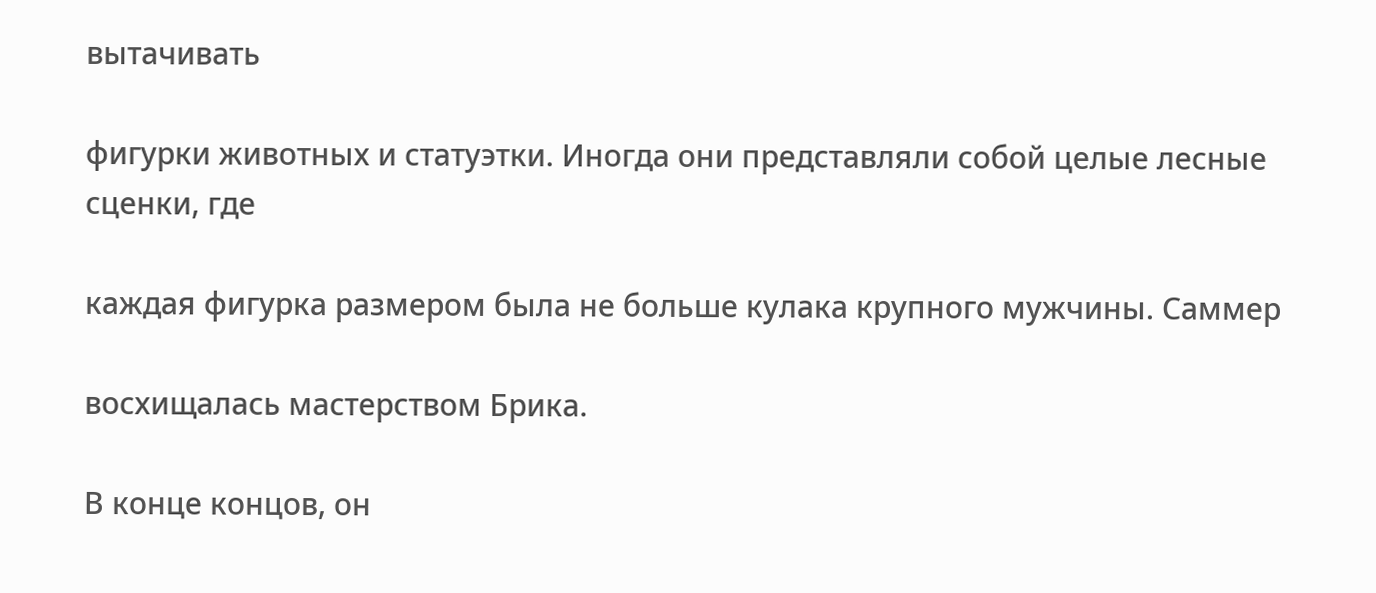вытачивать

фигурки животных и статуэтки. Иногда они представляли собой целые лесные сценки, где

каждая фигурка размером была не больше кулака крупного мужчины. Саммер

восхищалась мастерством Брика.

В конце концов, он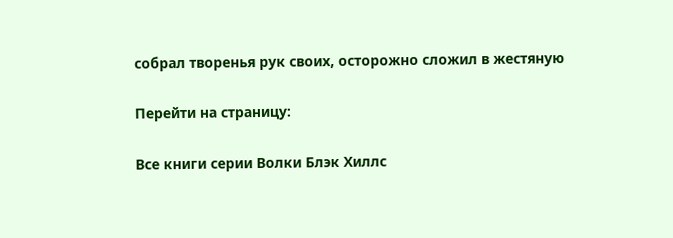собрал творенья рук своих, осторожно сложил в жестяную

Перейти на страницу:

Все книги серии Волки Блэк Хиллс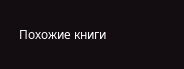Похожие книги